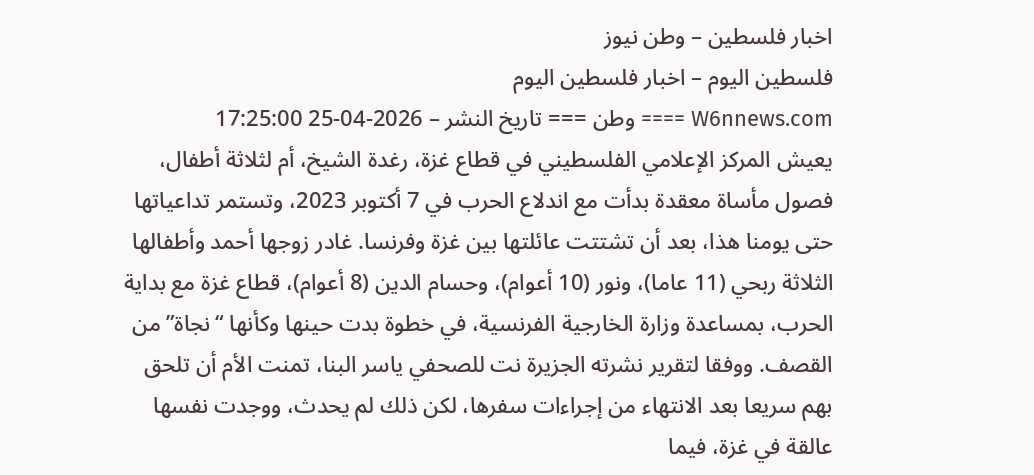اخبار فلسطين – وطن نيوز
فلسطين اليوم – اخبار فلسطين اليوم
W6nnews.com ==== وطن === تاريخ النشر – 2026-04-25 17:25:00
يعيش المركز الإعلامي الفلسطيني في قطاع غزة، رغدة الشيخ، أم لثلاثة أطفال، فصول مأساة معقدة بدأت مع اندلاع الحرب في 7 أكتوبر 2023، وتستمر تداعياتها حتى يومنا هذا، بعد أن تشتتت عائلتها بين غزة وفرنسا. غادر زوجها أحمد وأطفالها الثلاثة ربحي (11 عاما)، ونور (10 أعوام)، وحسام الدين (8 أعوام)، قطاع غزة مع بداية الحرب، بمساعدة وزارة الخارجية الفرنسية، في خطوة بدت حينها وكأنها “نجاة” من القصف. ووفقا لتقرير نشرته الجزيرة نت للصحفي ياسر البنا، تمنت الأم أن تلحق بهم سريعا بعد الانتهاء من إجراءات سفرها، لكن ذلك لم يحدث، ووجدت نفسها عالقة في غزة، فيما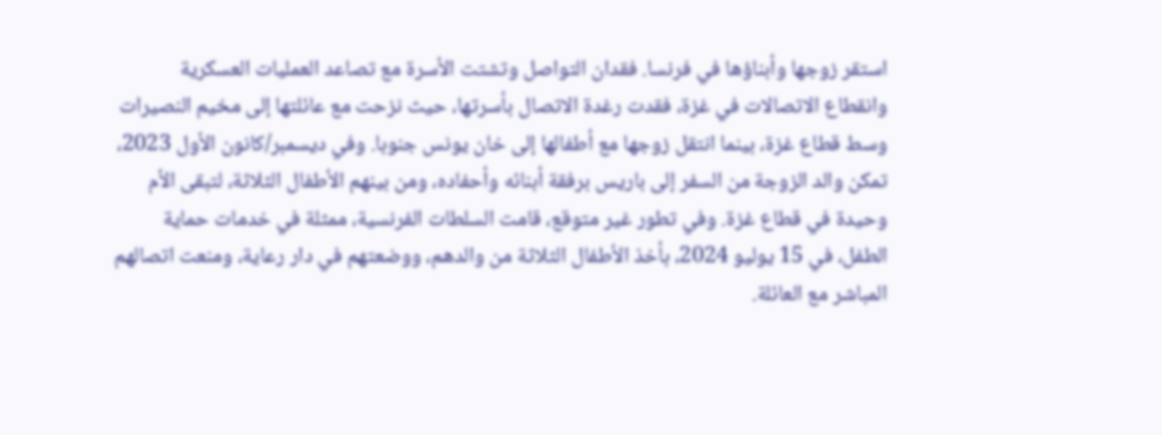استقر زوجها وأبناؤها في فرنسا. فقدان التواصل وتشتت الأسرة مع تصاعد العمليات العسكرية وانقطاع الاتصالات في غزة، فقدت رغدة الاتصال بأسرتها، حيث نزحت مع عائلتها إلى مخيم النصيرات وسط قطاع غزة، بينما انتقل زوجها مع أطفالها إلى خان يونس جنوبا. وفي ديسمبر/كانون الأول 2023، تمكن والد الزوجة من السفر إلى باريس برفقة أبنائه وأحفاده، ومن بينهم الأطفال الثلاثة، لتبقى الأم وحيدة في قطاع غزة. وفي تطور غير متوقع، قامت السلطات الفرنسية، ممثلة في خدمات حماية الطفل، في 15 يوليو 2024، بأخذ الأطفال الثلاثة من والدهم، ووضعتهم في دار رعاية، ومنعت اتصالهم المباشر مع العائلة.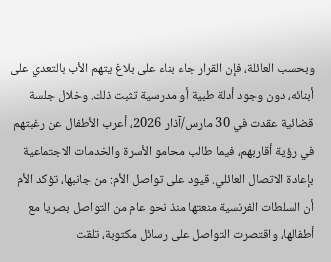وبحسب العائلة، فإن القرار جاء بناء على بلاغ يتهم الأب بالتعدي على أبنائه، دون وجود أدلة طبية أو مدرسية تثبت ذلك. وخلال جلسة قضائية عقدت في 30 مارس/آذار 2026، أعرب الأطفال عن رغبتهم في رؤية أقاربهم، فيما طالب محامو الأسرة والخدمات الاجتماعية بإعادة الاتصال العائلي. قيود على تواصل الأم: من جانبها، تؤكد الأم أن السلطات الفرنسية منعتها منذ نحو عام من التواصل بصريا مع أطفالها، واقتصرت التواصل على رسائل مكتوبة، تلقت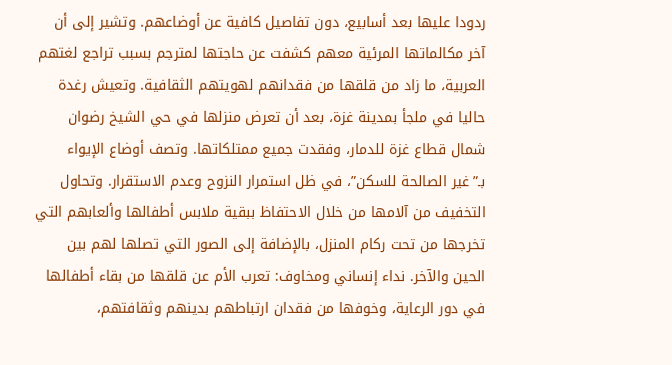ردودا عليها بعد أسابيع، دون تفاصيل كافية عن أوضاعهم. وتشير إلى أن آخر مكالماتها المرئية معهم كشفت عن حاجتها لمترجم بسبب تراجع لغتهم العربية، ما زاد من قلقها من فقدانهم لهويتهم الثقافية. وتعيش رغدة حاليا في ملجأ بمدينة غزة، بعد أن تعرض منزلها في حي الشيخ رضوان شمال قطاع غزة للدمار، وفقدت جميع ممتلكاتها. وتصف أوضاع الإيواء بـ”غير الصالحة للسكن”، في ظل استمرار النزوح وعدم الاستقرار. وتحاول التخفيف من آلامها من خلال الاحتفاظ ببقية ملابس أطفالها وألعابهم التي تخرجها من تحت ركام المنزل، بالإضافة إلى الصور التي تصلها لهم بين الحين والآخر. نداء إنساني ومخاوف: تعرب الأم عن قلقها من بقاء أطفالها في دور الرعاية، وخوفها من فقدان ارتباطهم بدينهم وثقافتهم،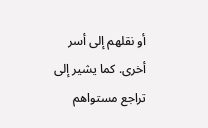أو نقلهم إلى أسر أخرى. كما يشير إلى تراجع مستواهم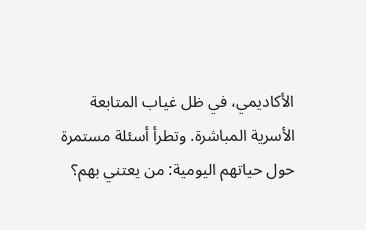الأكاديمي، في ظل غياب المتابعة الأسرية المباشرة. وتطرأ أسئلة مستمرة حول حياتهم اليومية: من يعتني بهم؟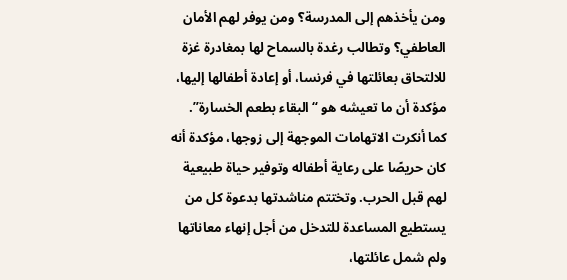ومن يأخذهم إلى المدرسة؟ ومن يوفر لهم الأمان العاطفي؟ وتطالب رغدة بالسماح لها بمغادرة غزة للالتحاق بعائلتها في فرنسا، أو إعادة أطفالها إليها، مؤكدة أن ما تعيشه هو “البقاء بطعم الخسارة”. كما أنكرت الاتهامات الموجهة إلى زوجها، مؤكدة أنه كان حريصًا على رعاية أطفاله وتوفير حياة طبيعية لهم قبل الحرب. وتختتم مناشدتها بدعوة كل من يستطيع المساعدة للتدخل من أجل إنهاء معاناتها ولم شمل عائلتها،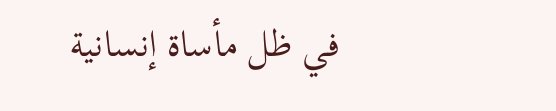في ظل مأساة إنسانية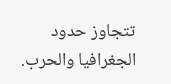تتجاوز حدود الجغرافيا والحرب.